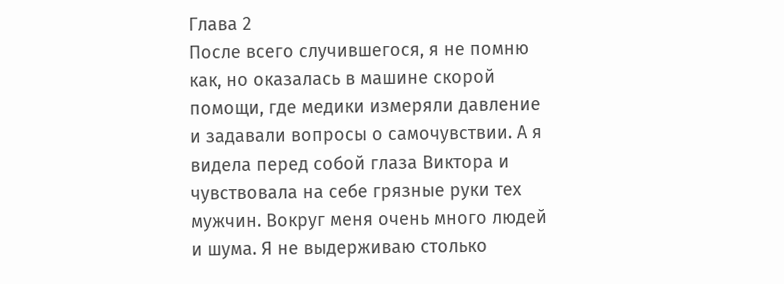Глава 2
После всего случившегося, я не помню как, но оказалась в машине скорой помощи, где медики измеряли давление и задавали вопросы о самочувствии. А я видела перед собой глаза Виктора и чувствовала на себе грязные руки тех мужчин. Вокруг меня очень много людей и шума. Я не выдерживаю столько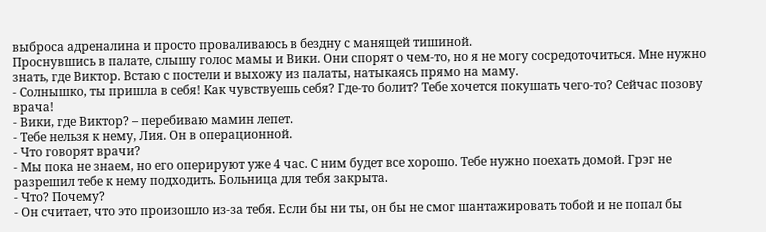выброса адреналина и просто проваливаюсь в бездну с манящей тишиной.
Проснувшись в палате, слышу голос мамы и Вики. Они спорят о чем-то, но я не могу сосредоточиться. Мне нужно знать, где Виктор. Встаю с постели и выхожу из палаты, натыкаясь прямо на маму.
- Солнышко, ты пришла в себя! Как чувствуешь себя? Где-то болит? Тебе хочется покушать чего-то? Сейчас позову врача!
- Вики, где Виктор? – перебиваю мамин лепет.
- Тебе нельзя к нему, Лия. Он в операционной.
- Что говорят врачи?
- Мы пока не знаем, но его оперируют уже 4 час. С ним будет все хорошо. Тебе нужно поехать домой. Грэг не разрешил тебе к нему подходить. Больница для тебя закрыта.
- Что? Почему?
- Он считает, что это произошло из-за тебя. Если бы ни ты, он бы не смог шантажировать тобой и не попал бы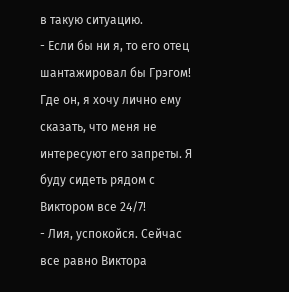в такую ситуацию.
- Если бы ни я, то его отец шантажировал бы Грэгом! Где он, я хочу лично ему сказать, что меня не интересуют его запреты. Я буду сидеть рядом с Виктором все 24/7!
- Лия, успокойся. Сейчас все равно Виктора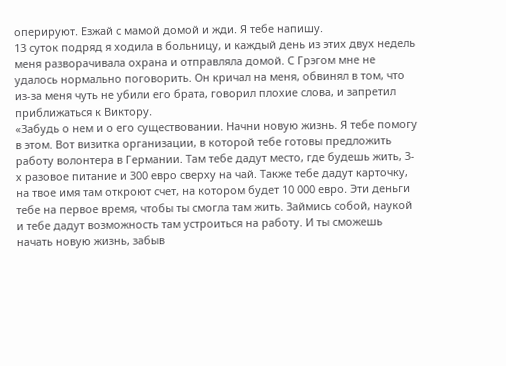оперируют. Езжай с мамой домой и жди. Я тебе напишу.
13 суток подряд я ходила в больницу, и каждый день из этих двух недель меня разворачивала охрана и отправляла домой. С Грэгом мне не удалось нормально поговорить. Он кричал на меня, обвинял в том, что из-за меня чуть не убили его брата, говорил плохие слова, и запретил приближаться к Виктору.
«Забудь о нем и о его существовании. Начни новую жизнь. Я тебе помогу в этом. Вот визитка организации, в которой тебе готовы предложить работу волонтера в Германии. Там тебе дадут место, где будешь жить, 3-х разовое питание и 300 евро сверху на чай. Также тебе дадут карточку, на твое имя там откроют счет, на котором будет 10 000 евро. Эти деньги тебе на первое время, чтобы ты смогла там жить. Займись собой, наукой и тебе дадут возможность там устроиться на работу. И ты сможешь начать новую жизнь, забыв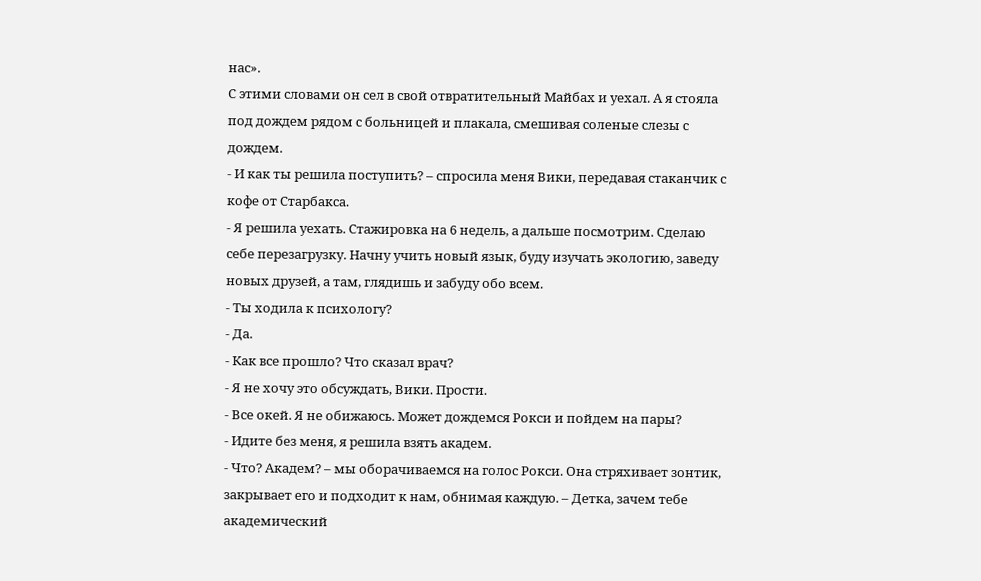нас».
С этими словами он сел в свой отвратительный Майбах и уехал. А я стояла под дождем рядом с больницей и плакала, смешивая соленые слезы с дождем.
- И как ты решила поступить? – спросила меня Вики, передавая стаканчик с кофе от Старбакса.
- Я решила уехать. Стажировка на 6 недель, а дальше посмотрим. Сделаю себе перезагрузку. Начну учить новый язык, буду изучать экологию, заведу новых друзей, а там, глядишь и забуду обо всем.
- Ты ходила к психологу?
- Да.
- Как все прошло? Что сказал врач?
- Я не хочу это обсуждать, Вики. Прости.
- Все окей. Я не обижаюсь. Может дождемся Рокси и пойдем на пары?
- Идите без меня, я решила взять академ.
- Что? Академ? – мы оборачиваемся на голос Рокси. Она стряхивает зонтик, закрывает его и подходит к нам, обнимая каждую. – Детка, зачем тебе академический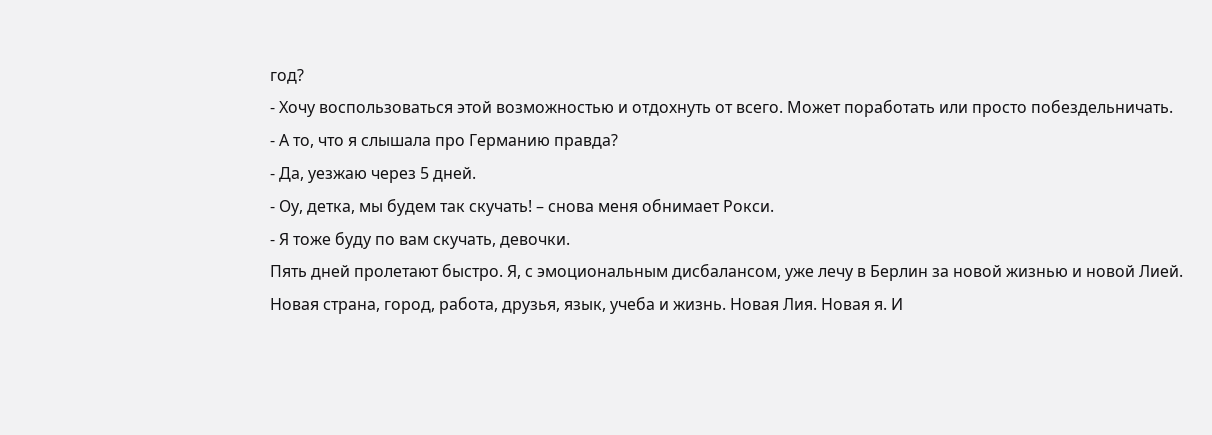год?
- Хочу воспользоваться этой возможностью и отдохнуть от всего. Может поработать или просто побездельничать.
- А то, что я слышала про Германию правда?
- Да, уезжаю через 5 дней.
- Оу, детка, мы будем так скучать! – снова меня обнимает Рокси.
- Я тоже буду по вам скучать, девочки.
Пять дней пролетают быстро. Я, с эмоциональным дисбалансом, уже лечу в Берлин за новой жизнью и новой Лией.
Новая страна, город, работа, друзья, язык, учеба и жизнь. Новая Лия. Новая я. И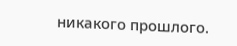никакого прошлого.